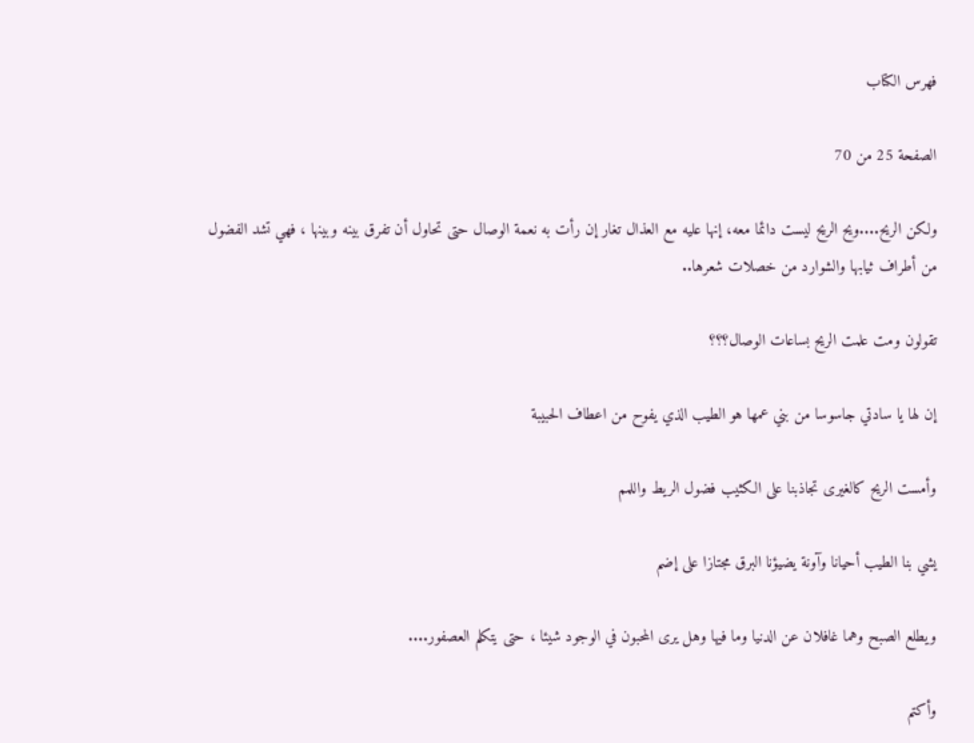فهرس الكتاب

الصفحة 25 من 70

ولكن الريح....ويح الريح ليست دائما معه، إنها عليه مع العذال تغار إن رأت به نعمة الوصال حتى تحاول أن تفرق بينه وبينها ، فهي تشد الفضول من أطراف ثيابها والشوارد من خصلات شعرها..

تقولون ومت علمت الريح بساعات الوصال؟؟؟

إن لها يا سادتي جاسوسا من بني عمها هو الطيب الذي يفوح من اعطاف الحبيبة

وأمست الريح كالغيرى تجاذبنا على الكثيب فضول الريط واللمم

يشي بنا الطيب أحيانا وآونة يضيؤنا البرق مجتازا على إضم

ويطلع الصبح وهما غافلان عن الدنيا وما فيها وهل يرى المحبون في الوجود شيئا ، حتى يتكلم العصفور....

وأكتم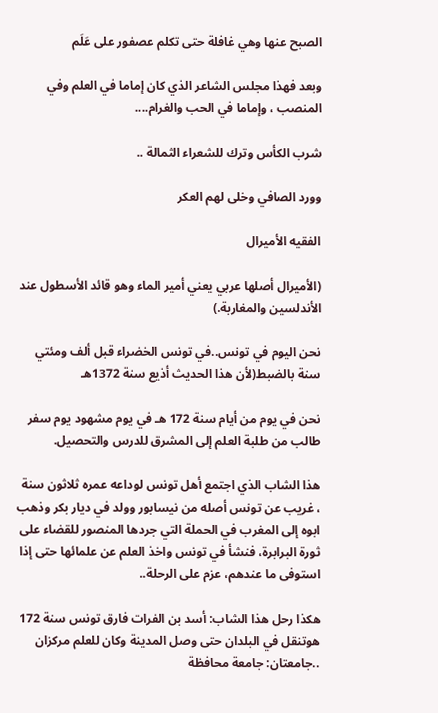الصبح عنها وهي غافلة حتى تكلم عصفور على عَلَم

وبعد فهذا مجلس الشاعر الذي كان إماما في العلم وفي المنصب ، وإماما في الحب والغرام....

شرب الكأس وترك للشعراء الثمالة ..

وورد الصافي وخلى لهم العكر

الفقيه الأميرال

(الأميرال أصلها عربي يعني أمير الماء وهو قائد الأسطول عند الأندلسين والمغاربة.)

نحن اليوم في تونس..في تونس الخضراء قبل ألف ومئتي سنة بالضبط(لأن هذا الحديث أذيع سنة 1372هـ

نحن في يوم من أيام سنة 172 هـ في يوم مشهود يوم سفر طالب من طلبة العلم إلى المشرق للدرس والتحصيل.

هذا الشاب الذي اجتمع أهل تونس لوداعه عمره ثلاثون سنة ، غريب عن تونس أصله من نيسابور وولد في ديار بكر وذهب ابوه إلى المغرب في الحملة التي جردها المنصور للقضاء على ثورة البرابرة، فنشأ في تونس واخذ العلم عن علمائها حتى إذا استوفى ما عندهم، عزم على الرحلة..

هكذا رحل هذا الشاب: أسد بن الفرات فارق تونس سنة 172 هوتنقل في البلدان حتى وصل المدينة وكان للعلم مركزان ..جامعتان: جامعة محافظة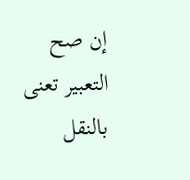إن صح التعبير تعنى بالنقل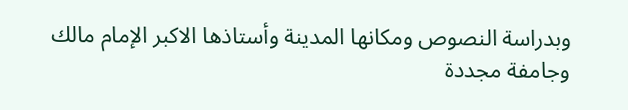وبدراسة النصوص ومكانها المدينة وأستاذها الاكبر الإمام مالك وجامفة مجددة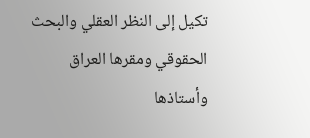تكيل إلى النظر العقلي والبحث الحقوقي ومقرها العراق وأستاذها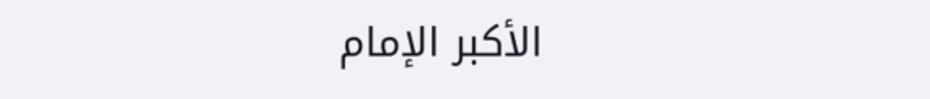الأكبر الإمام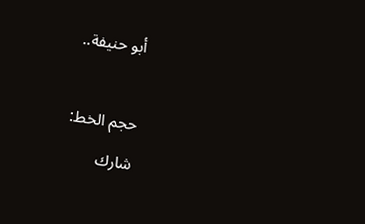أبو حنيفة..

حجم الخط:
شارك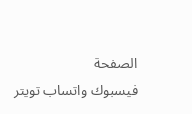الصفحة
فيسبوك واتساب تويتر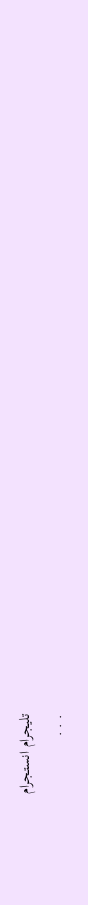تليجرام انستجرام
. . .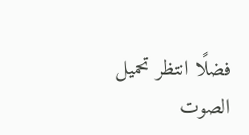فضلًا انتظر تحميل الصوت